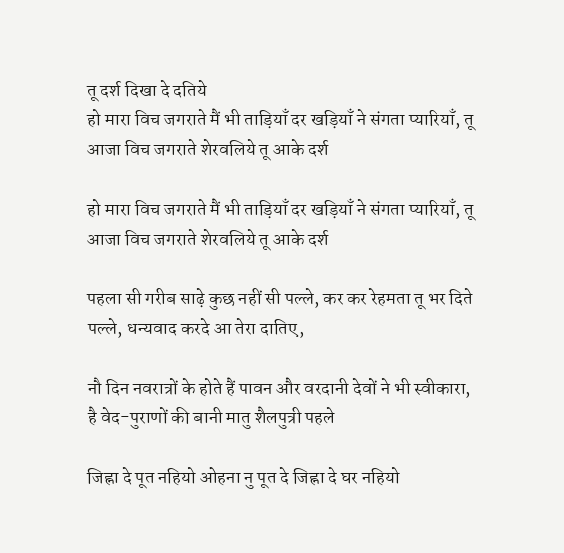तू दर्श दिखा दे दतिये
हो मारा विच जगराते मैं भी ताड़ियाँ दर खड़ियाँ ने संगता प्यारियाँ, तू आजा विच जगराते शेरवलिये तू आके दर्श

हो मारा विच जगराते मैं भी ताड़ियाँ दर खड़ियाँ ने संगता प्यारियाँ, तू आजा विच जगराते शेरवलिये तू आके दर्श

पहला सी गरीब साढ़े कुछ नहीं सी पल्ले, कर कर रेहमता तू भर दिते पल्ले, धन्यवाद करदे आ तेरा दातिए,

नौ दिन नवरात्रों के होते हैं पावन और वरदानी देवों ने भी स्वीकारा, है वेद-पुराणों की बानी मातु शैलपुत्री पहले

जिह्ना दे पूत नहियो ओहना नु पूत दे जिह्ना दे घर नहियो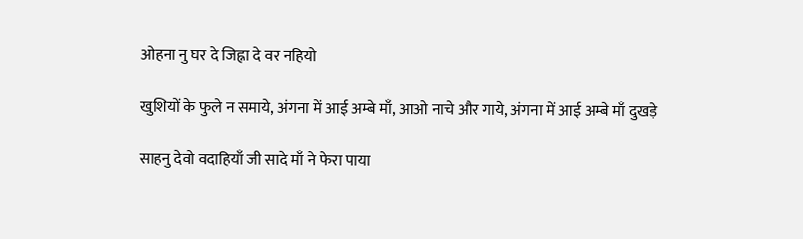ओहना नु घर दे जिह्ना दे वर नहियो

खुशियों के फुले न समाये, अंगना में आई अम्बे माँ, आओ नाचे और गाये, अंगना में आई अम्बे माँ दुखड़े

साहनु देवो वदाहियाँ जी सादे माँ ने फेरा पाया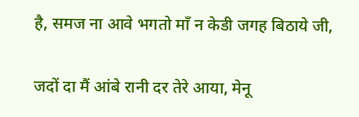है, समज ना आवे भगतो माँ न केडी जगह बिठाये जी,

जदों दा मैं आंबे रानी दर तेरे आया, मेनू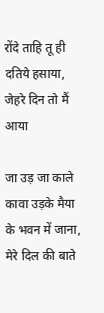रोंदे ताहि तू ही दतिये हसाया, जेहरे दिन तो मैं आया

जा उड़ जा काले कावा उड़के मैया के भवन में जाना, मेरे दिल की बाते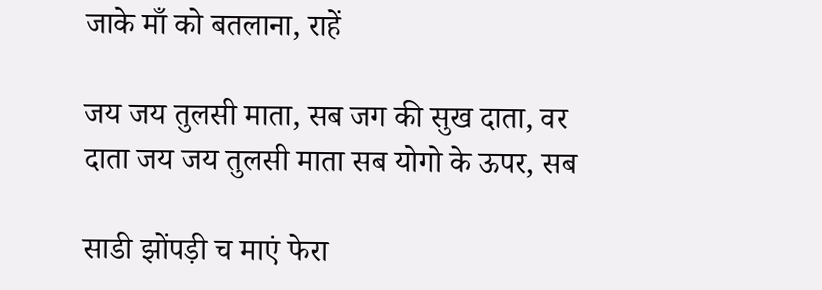जाके माँ को बतलाना, राहें

जय जय तुलसी माता, सब जग की सुख दाता, वर दाता जय जय तुलसी माता सब योगो के ऊपर, सब

साडी झोंपड़ी च माएं फेरा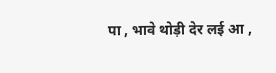पा , भावे थोड़ी देर लई आ ,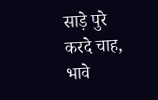साड़े पुरे करदे चाह, भावे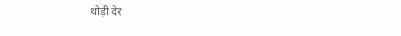थोड़ी देर